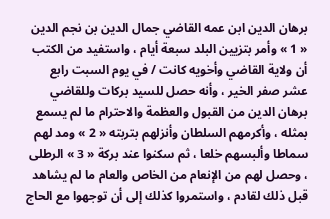برهان الدين ابن عمه القاضي جمال الدين بن نجم الدين « 1 » وأمر بتزيين البلد سبعة أيام ، واستفيد من الكتب أن ولاية القاضي وأخويه كانت / في يوم السبت رابع عشر صفر الخير ، وأنه حصل للسيد بركات وللقاضي برهان الدين من القبول والعظمة والاحترام ما لم يسمع بمثله ، وأكرمهم السلطان وأنزلهم بتربته « 2 » ومد لهم سماطا وألبسهم خلعا ، ثم سكنوا عند بركة « 3 » الرطلى ، وحصل لهم من الإنعام من الخاص والعام ما لم يشاهد قبل ذلك لقادم ، واستمروا كذلك إلى أن توجهوا مع الحاج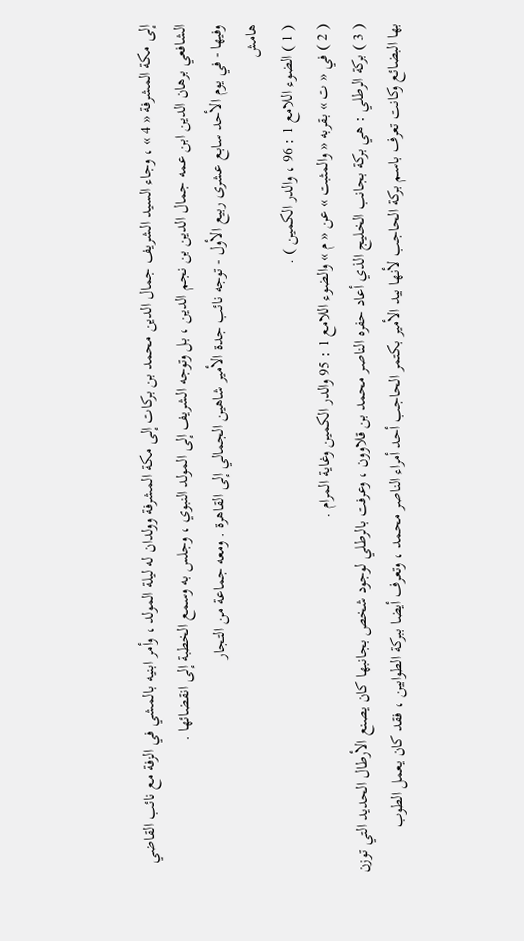إلى مكة المشرفة « 4 » ، وجاء السيد الشريف جمال الدين محمد بن بركات إلى مكة المشرفة وولدان له ليلة المولد ، وأمر ابنيه بالمشي في الزفة مع نائب القاضي الشافعي برهان الدين ابن عمه جمال الدين بن نجم الدين ، بل وتوجه الشريف إلى المولد النبوي ، وجلس به وسمع الخطبة إلى انقضائها .
وفيها - في يوم الأحد سابع عشرى ربيع الأول - توجه نائب جدة الأمير شاهين الجمالي إلى القاهرة . ومعه جماعة من التجار
هامش
( 1 ) الضوء اللامع 1 : 96 ، والدر الكمين ) .
( 2 ) في « ت » بقربه « والمثبت » عن « م » والضوء اللامع 1 : 95 والدر الكمين وغاية المرام .
( 3 ) بركة الرطلي : هي بركة بجانب الخليج الذي أعاد حفره الناصر محمد بن قلاوون ، وعرفت بالرطلي لوجود شخص بجانبها كان يصنع الأرطال الحديد التي توزن بها البضائع وكانت تعرف باسم بركة الحاجب لأنها بيد الأمير بكتمر الحاجب أحد أمراء الناصر محمد ، وتعرف أيضا ببركة الطوابين ، فقد كان يعمل الطوب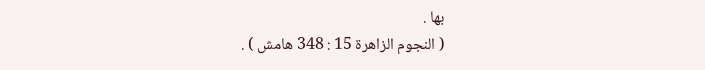بها .
( النجوم الزاهرة 15 : 348 هامش ) .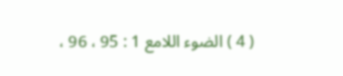( 4 ) الضوء اللامع 1 : 95 ، 96 ،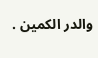والدر الكمين .